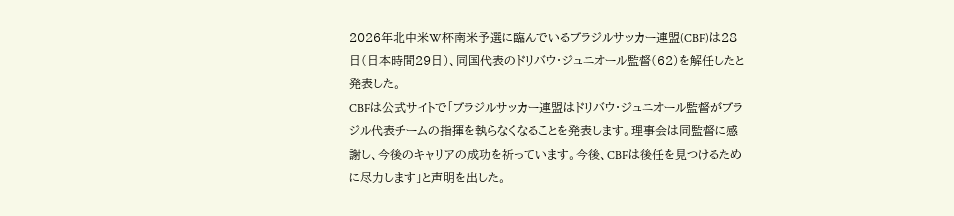2026年北中米W杯南米予選に臨んでいるブラジルサッカー連盟(CBF)は28日(日本時間29日)、同国代表のドリバウ・ジュニオール監督(62)を解任したと発表した。
CBFは公式サイトで「ブラジルサッカー連盟はドリバウ・ジュニオール監督がブラジル代表チームの指揮を執らなくなることを発表します。理事会は同監督に感謝し、今後のキャリアの成功を祈っています。今後、CBFは後任を見つけるために尽力します」と声明を出した。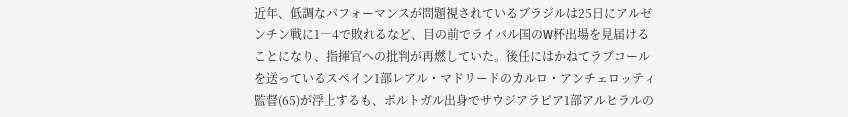近年、低調なパフォーマンスが問題視されているブラジルは25日にアルゼンチン戦に1―4で敗れるなど、目の前でライバル国のW杯出場を見届けることになり、指揮官への批判が再燃していた。後任にはかねてラブコールを送っているスペイン1部レアル・マドリードのカルロ・アンチェロッティ監督(65)が浮上するも、ポルトガル出身でサウジアラビア1部アルヒラルの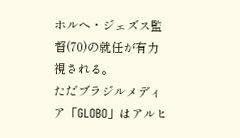ホルヘ・ジェズス監督(70)の就任が有力視される。
ただブラジルメディア「GLOBO」はアルヒ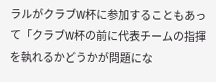ラルがクラブW杯に参加することもあって「クラブW杯の前に代表チームの指揮を執れるかどうかが問題にな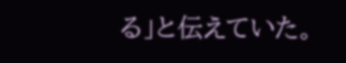る」と伝えていた。